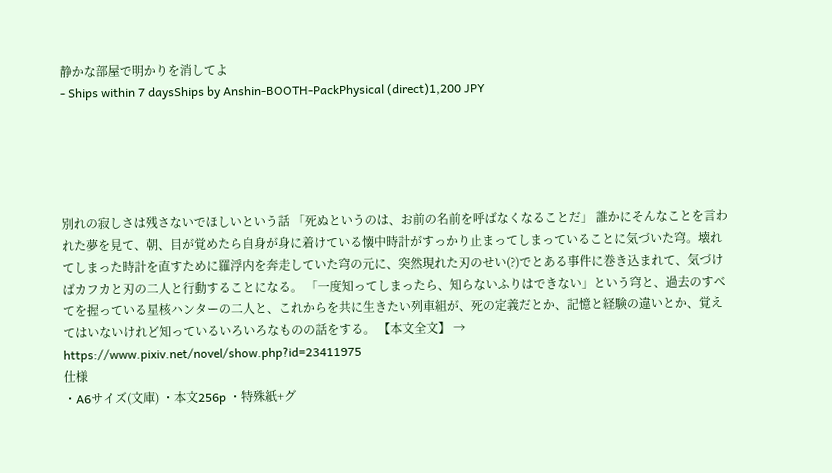静かな部屋で明かりを消してよ
- Ships within 7 daysShips by Anshin-BOOTH-PackPhysical (direct)1,200 JPY





別れの寂しさは残さないでほしいという話 「死ぬというのは、お前の名前を呼ばなくなることだ」 誰かにそんなことを言われた夢を見て、朝、目が覚めたら自身が身に着けている懐中時計がすっかり止まってしまっていることに気づいた穹。壊れてしまった時計を直すために羅浮内を奔走していた穹の元に、突然現れた刃のせい(?)でとある事件に巻き込まれて、気づけばカフカと刃の二人と行動することになる。 「一度知ってしまったら、知らないふりはできない」という穹と、過去のすべてを握っている星核ハンターの二人と、これからを共に生きたい列車組が、死の定義だとか、記憶と経験の違いとか、覚えてはいないけれど知っているいろいろなものの話をする。 【本文全文】 → https://www.pixiv.net/novel/show.php?id=23411975
仕様
・A6サイズ(文庫) ・本文256p ・特殊紙+グ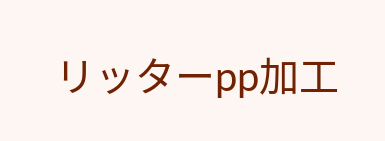リッターpp加工